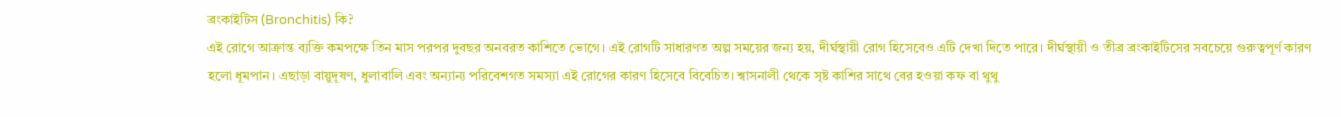ব্রংকাইটিস (Bronchitis) কি?
এই রোগে আক্রান্ত ব্যক্তি কমপক্ষে তিন মাস পরপর দুবছর অনবরত কাশিতে ভোগে। এই রোগটি সাধারণত অল্প সময়ের জন্য হয়, দীর্ঘস্থায়ী রোগ হিসেবেও এটি দেখা দিতে পারে। দীর্ঘস্থায়ী ও তীব্র ব্রংকাইটিসের সবচেয়ে গুরুত্বপূর্ণ কারণ হলো ধূমপান। এছাড়া বায়ুদূষণ, ধুলাবালি এবং অন্যান্য পরিবেশগত সমস্যা এই রোগের কারণ হিসেবে বিবেচিত। শ্বাসনালী থেকে সৃষ্ট কাশির সাথে বের হওয়া কফ বা থুথু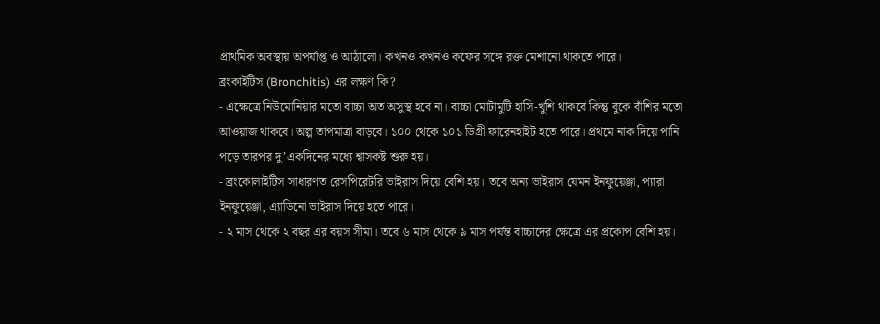প্রাথমিক অবস্থায় অপর্যাপ্ত ও আঠালো। কখনও কখনও কফের সঙ্গে রক্ত মেশানো থাকতে পারে।
ব্রংকাইটিস (Bronchitis) এর লক্ষণ কি?
- এক্ষেত্রে নিউমোনিয়ার মতো বাচ্চা অত অসুস্থ হবে না। বাচ্চা মোটামুটি হাসি-খুশি থাকবে কিন্তু বুকে বাঁশির মতো আওয়াজ থাকবে। অল্প তাপমাত্রা বাড়বে। ১০০ থেকে ১০১ ডিগ্রী ফারেনহাইট হতে পারে। প্রথমে নাক দিয়ে পানি পড়ে তারপর দু’একদিনের মধ্যে শ্বাসকষ্ট শুরু হয়।
- ব্রংকোলাইটিস সাধারণত রেসপিরেটরি ভাইরাস দিয়ে বেশি হয়। তবে অন্য ভাইরাস যেমন ইনফুয়েঞ্জা, প্যারা ইনফুয়েঞ্জা, এ্যাডিনো ভাইরাস দিয়ে হতে পারে।
- ২ মাস থেকে ২ বছর এর বয়স সীমা। তবে ৬ মাস থেকে ৯ মাস পর্যন্ত বাচ্চাদের ক্ষেত্রে এর প্রকোপ বেশি হয়।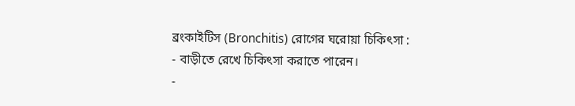ব্রংকাইটিস (Bronchitis) রোগের ঘরোয়া চিকিৎসা :
- বাড়ীতে রেখে চিকিৎসা করাতে পারেন।
-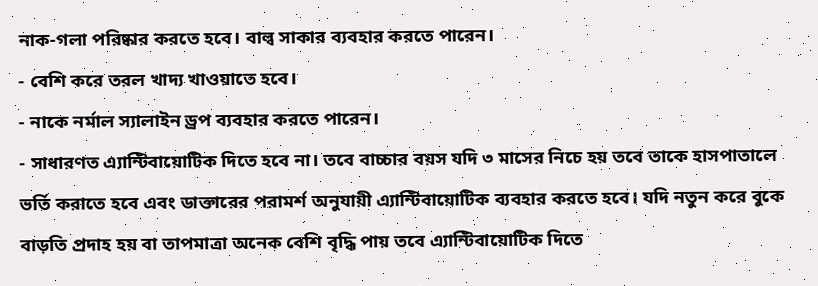নাক-গলা পরিষ্কার করতে হবে। বাল্ব সাকার ব্যবহার করতে পারেন।
- বেশি করে তরল খাদ্য খাওয়াতে হবে।
- নাকে নর্মাল স্যালাইন ড্রপ ব্যবহার করতে পারেন।
- সাধারণত এ্যান্টিবায়োটিক দিতে হবে না। তবে বাচ্চার বয়স যদি ৩ মাসের নিচে হয় তবে তাকে হাসপাতালে ভর্তি করাতে হবে এবং ডাক্তারের পরামর্শ অনুযায়ী এ্যান্টিবায়োটিক ব্যবহার করতে হবে। যদি নতুন করে বুকে বাড়তি প্রদাহ হয় বা তাপমাত্রা অনেক বেশি বৃদ্ধি পায় তবে এ্যান্টিবায়োটিক দিতে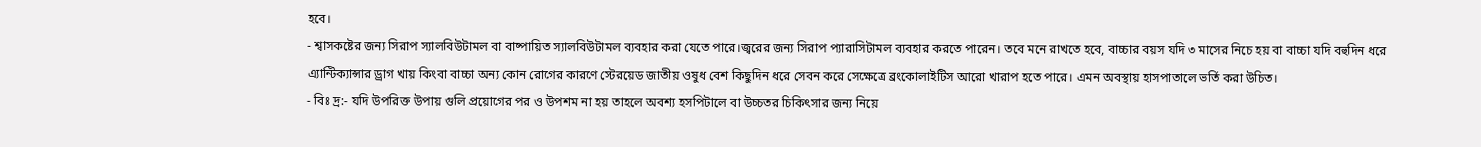হবে।
- শ্বাসকষ্টের জন্য সিরাপ স্যালবিউটামল বা বাষ্পায়িত স্যালবিউটামল ব্যবহার করা যেতে পারে।জ্বরের জন্য সিরাপ প্যারাসিটামল ব্যবহার করতে পারেন। তবে মনে রাখতে হবে, বাচ্চার বয়স যদি ৩ মাসের নিচে হয় বা বাচ্চা যদি বহুদিন ধরে এ্যান্টিক্যান্সার ড্রাগ খায় কিংবা বাচ্চা অন্য কোন রোগের কারণে স্টেরয়েড জাতীয় ওষুধ বেশ কিছুদিন ধরে সেবন করে সেক্ষেত্রে ব্রংকোলাইটিস আরো খারাপ হতে পারে। এমন অবস্থায় হাসপাতালে ভর্তি করা উচিত।
- বিঃ দ্র:- যদি উপরিক্ত উপায় গুলি প্রয়োগের পর ও উপশম না হয় তাহলে অবশ্য হসপিটালে বা উচ্চতর চিকিৎসার জন্য নিয়ে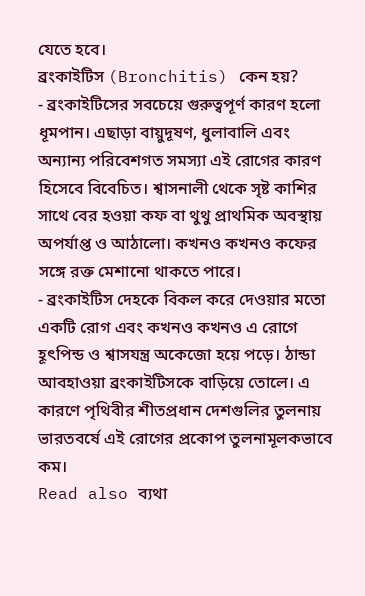যেতে হবে।
ব্রংকাইটিস (Bronchitis) কেন হয়?
- ব্রংকাইটিসের সবচেয়ে গুরুত্বপূর্ণ কারণ হলো ধূমপান। এছাড়া বায়ুদূষণ, ধুলাবালি এবং অন্যান্য পরিবেশগত সমস্যা এই রোগের কারণ হিসেবে বিবেচিত। শ্বাসনালী থেকে সৃষ্ট কাশির সাথে বের হওয়া কফ বা থুথু প্রাথমিক অবস্থায় অপর্যাপ্ত ও আঠালো। কখনও কখনও কফের সঙ্গে রক্ত মেশানো থাকতে পারে।
- ব্রংকাইটিস দেহকে বিকল করে দেওয়ার মতো একটি রোগ এবং কখনও কখনও এ রোগে হূৎপিন্ড ও শ্বাসযন্ত্র অকেজো হয়ে পড়ে। ঠান্ডা আবহাওয়া ব্রংকাইটিসকে বাড়িয়ে তোলে। এ কারণে পৃথিবীর শীতপ্রধান দেশগুলির তুলনায় ভারতবর্ষে এই রোগের প্রকোপ তুলনামূলকভাবে কম।
Read also ব্যথা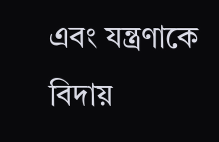এবং যন্ত্রণাকে বিদায়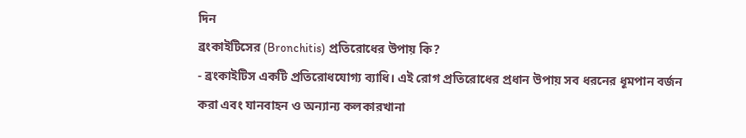দিন
ব্রংকাইটিসের (Bronchitis) প্রতিরোধের উপায় কি?
- ব্রংকাইটিস একটি প্রতিরোধযোগ্য ব্যাধি। এই রোগ প্রতিরোধের প্রধান উপায় সব ধরনের ধূমপান বর্জন করা এবং যানবাহন ও অন্যান্য কলকারখানা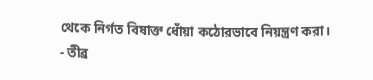থেকে নির্গত বিষাক্ত ধোঁয়া কঠোরভাবে নিয়ন্ত্রণ করা।
- তীব্র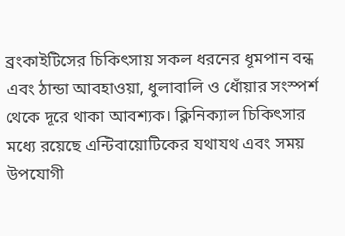ব্রংকাইটিসের চিকিৎসায় সকল ধরনের ধূমপান বন্ধ এবং ঠান্ডা আবহাওয়া, ধুলাবালি ও ধোঁয়ার সংস্পর্শ থেকে দূরে থাকা আবশ্যক। ক্লিনিক্যাল চিকিৎসার মধ্যে রয়েছে এন্টিবায়োটিকের যথাযথ এবং সময় উপযোগী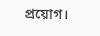প্রয়োগ।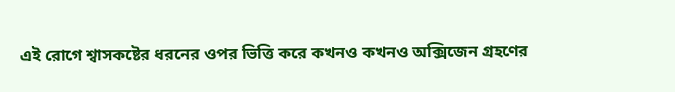এই রোগে শ্বাসকষ্টের ধরনের ওপর ভিত্তি করে কখনও কখনও অক্সিজেন গ্রহণের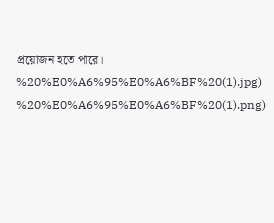প্রয়োজন হতে পারে।
%20%E0%A6%95%E0%A6%BF%20(1).jpg)
%20%E0%A6%95%E0%A6%BF%20(1).png)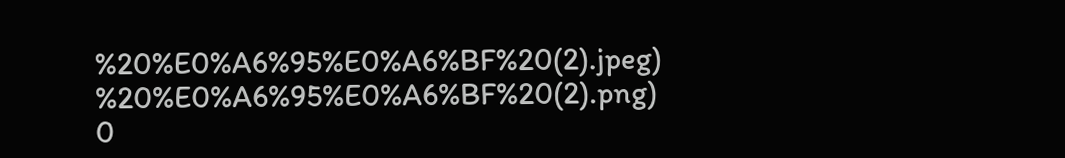%20%E0%A6%95%E0%A6%BF%20(2).jpeg)
%20%E0%A6%95%E0%A6%BF%20(2).png)
0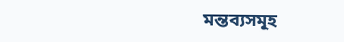মন্তব্যসমূহ